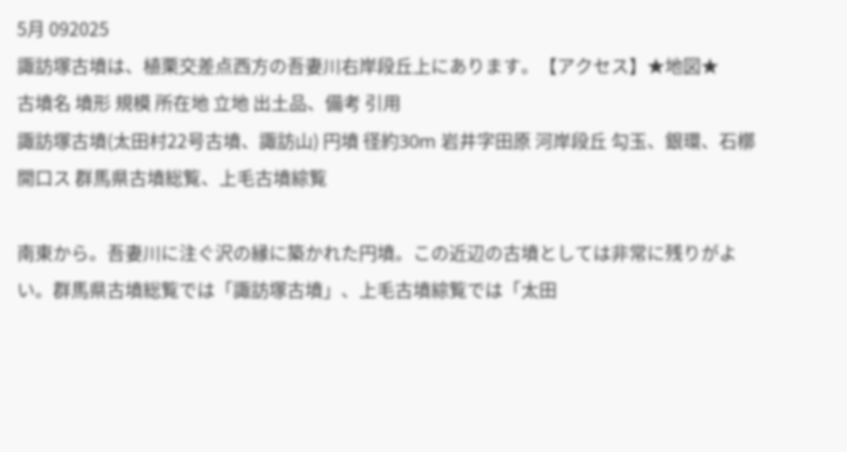5月 092025
諏訪塚古墳は、植栗交差点西方の吾妻川右岸段丘上にあります。【アクセス】★地図★
古墳名 墳形 規模 所在地 立地 出土品、備考 引用
諏訪塚古墳(太田村22号古墳、諏訪山) 円墳 径約30m 岩井字田原 河岸段丘 勾玉、銀環、石槨開口ス 群馬県古墳総覧、上毛古墳綜覧

南東から。吾妻川に注ぐ沢の縁に築かれた円墳。この近辺の古墳としては非常に残りがよい。群馬県古墳総覧では「諏訪塚古墳」、上毛古墳綜覧では「太田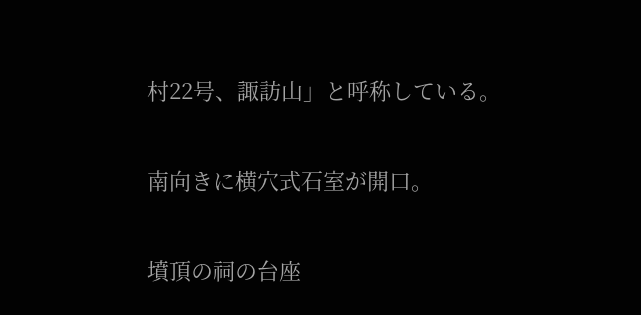村22号、諏訪山」と呼称している。

南向きに横穴式石室が開口。

墳頂の祠の台座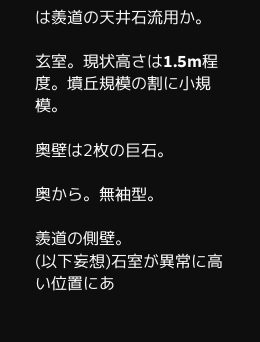は羨道の天井石流用か。

玄室。現状高さは1.5m程度。墳丘規模の割に小規模。

奥壁は2枚の巨石。

奥から。無袖型。

羨道の側壁。
(以下妄想)石室が異常に高い位置にあ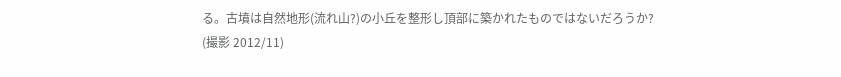る。古墳は自然地形(流れ山?)の小丘を整形し頂部に築かれたものではないだろうか?
(撮影 2012/11)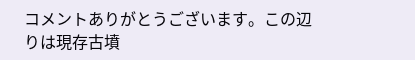コメントありがとうございます。この辺りは現存古墳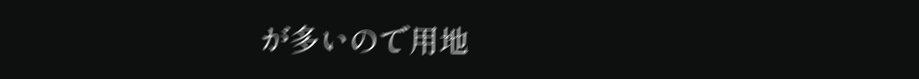が多いので用地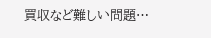買収など難しい問題…